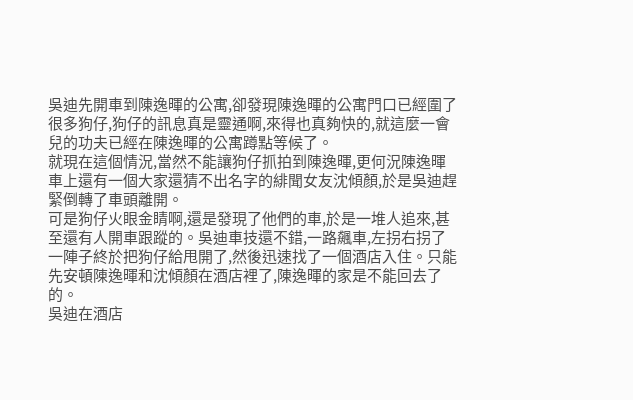吳迪先開車到陳逸暉的公寓,卻發現陳逸暉的公寓門口已經圍了很多狗仔,狗仔的訊息真是靈通啊,來得也真夠快的,就這麼一會兒的功夫已經在陳逸暉的公寓蹲點等候了。
就現在這個情況,當然不能讓狗仔抓拍到陳逸暉,更何況陳逸暉車上還有一個大家還猜不出名字的緋聞女友沈傾顏,於是吳迪趕緊倒轉了車頭離開。
可是狗仔火眼金睛啊,還是發現了他們的車,於是一堆人追來,甚至還有人開車跟蹤的。吳迪車技還不錯,一路飆車,左拐右拐了一陣子終於把狗仔給甩開了,然後迅速找了一個酒店入住。只能先安頓陳逸暉和沈傾顏在酒店裡了,陳逸暉的家是不能回去了的。
吳迪在酒店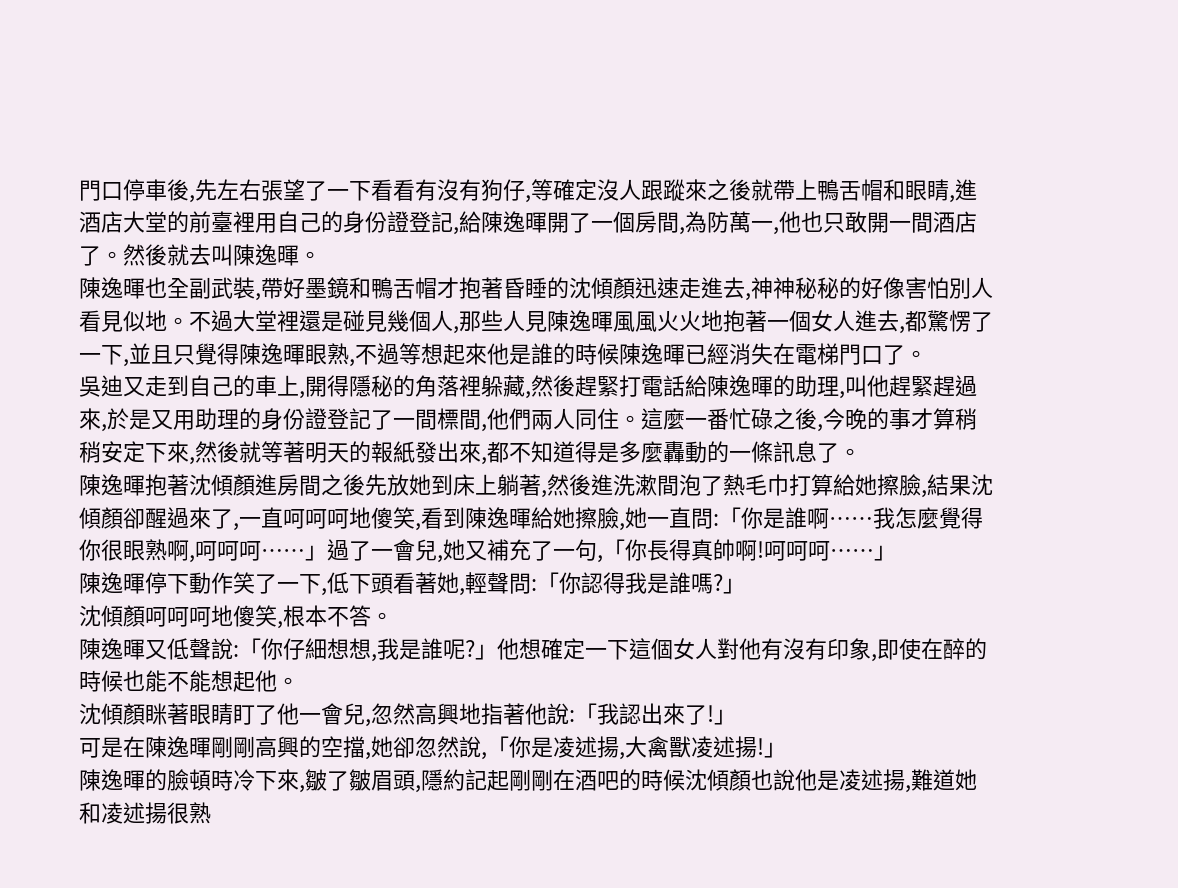門口停車後,先左右張望了一下看看有沒有狗仔,等確定沒人跟蹤來之後就帶上鴨舌帽和眼睛,進酒店大堂的前臺裡用自己的身份證登記,給陳逸暉開了一個房間,為防萬一,他也只敢開一間酒店了。然後就去叫陳逸暉。
陳逸暉也全副武裝,帶好墨鏡和鴨舌帽才抱著昏睡的沈傾顏迅速走進去,神神秘秘的好像害怕別人看見似地。不過大堂裡還是碰見幾個人,那些人見陳逸暉風風火火地抱著一個女人進去,都驚愣了一下,並且只覺得陳逸暉眼熟,不過等想起來他是誰的時候陳逸暉已經消失在電梯門口了。
吳迪又走到自己的車上,開得隱秘的角落裡躲藏,然後趕緊打電話給陳逸暉的助理,叫他趕緊趕過來,於是又用助理的身份證登記了一間標間,他們兩人同住。這麼一番忙碌之後,今晚的事才算稍稍安定下來,然後就等著明天的報紙發出來,都不知道得是多麼轟動的一條訊息了。
陳逸暉抱著沈傾顏進房間之後先放她到床上躺著,然後進洗漱間泡了熱毛巾打算給她擦臉,結果沈傾顏卻醒過來了,一直呵呵呵地傻笑,看到陳逸暉給她擦臉,她一直問:「你是誰啊……我怎麼覺得你很眼熟啊,呵呵呵……」過了一會兒,她又補充了一句,「你長得真帥啊!呵呵呵……」
陳逸暉停下動作笑了一下,低下頭看著她,輕聲問:「你認得我是誰嗎?」
沈傾顏呵呵呵地傻笑,根本不答。
陳逸暉又低聲說:「你仔細想想,我是誰呢?」他想確定一下這個女人對他有沒有印象,即使在醉的時候也能不能想起他。
沈傾顏眯著眼睛盯了他一會兒,忽然高興地指著他說:「我認出來了!」
可是在陳逸暉剛剛高興的空擋,她卻忽然說,「你是凌述揚,大禽獸凌述揚!」
陳逸暉的臉頓時冷下來,皺了皺眉頭,隱約記起剛剛在酒吧的時候沈傾顏也說他是凌述揚,難道她和凌述揚很熟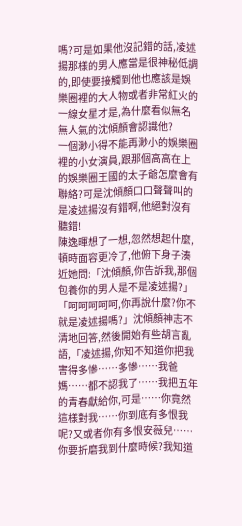嗎?可是如果他沒記錯的話,凌述揚那樣的男人應當是很神秘低調的,即使要接觸到他也應該是娛樂圈裡的大人物或者非常紅火的一線女星才是,為什麼看似無名無人氣的沈傾顏會認識他?
一個渺小得不能再渺小的娛樂圈裡的小女演員,跟那個高高在上的娛樂圈王國的太子爺怎麼會有聯絡?可是沈傾顏口口聲聲叫的是凌述揚沒有錯啊,他絕對沒有聽錯!
陳逸暉想了一想,忽然想起什麼,頓時面容更冷了,他俯下身子湊近她問:「沈傾顏,你告訴我,那個包養你的男人是不是凌述揚?」
「呵呵呵呵呵,你再說什麼?你不就是凌述揚嗎?」沈傾顏神志不清地回答,然後開始有些胡言亂語,「凌述揚,你知不知道你把我害得多慘……多慘……我爸媽……都不認我了……我把五年的青春獻給你,可是……你竟然這樣對我……你到底有多恨我呢?又或者你有多恨安薇兒……你要折磨我到什麼時候?我知道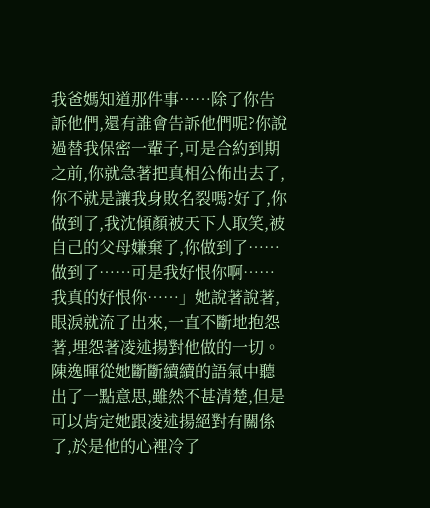我爸媽知道那件事……除了你告訴他們,還有誰會告訴他們呢?你說過替我保密一輩子,可是合約到期之前,你就急著把真相公佈出去了,你不就是讓我身敗名裂嗎?好了,你做到了,我沈傾顏被天下人取笑,被自己的父母嫌棄了,你做到了……做到了……可是我好恨你啊……我真的好恨你……」她說著說著,眼淚就流了出來,一直不斷地抱怨著,埋怨著凌述揚對他做的一切。
陳逸暉從她斷斷續續的語氣中聽出了一點意思,雖然不甚清楚,但是可以肯定她跟凌述揚絕對有關係了,於是他的心裡冷了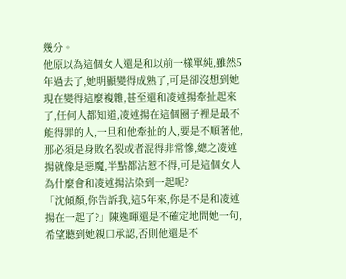幾分。
他原以為這個女人還是和以前一樣單純,雖然5年過去了,她明顯變得成熟了,可是卻沒想到她現在變得這麼複雜,甚至還和凌述揚牽扯起來了,任何人都知道,凌述揚在這個圈子裡是最不能得罪的人,一旦和他牽扯的人,要是不順著他,那必須是身敗名裂或者混得非常慘,總之凌述揚就像是惡魔,半點都沾惹不得,可是這個女人為什麼會和凌述揚沾染到一起呢?
「沈傾顏,你告訴我,這5年來,你是不是和凌述揚在一起了?」陳逸暉還是不確定地問她一句,希望聽到她親口承認,否則他還是不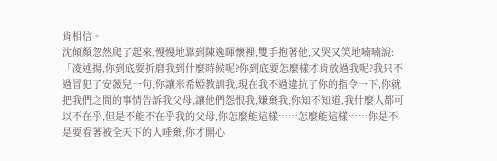肯相信。
沈傾顏忽然爬了起來,慢慢地靠到陳逸暉懷裡,雙手抱著他,又哭又笑地喃喃說:「凌述揚,你到底要折磨我到什麼時候呢?你到底要怎麼樣才肯放過我呢?我只不過冒犯了安薇兒一句,你讓米希婭教訓我,現在我不過違抗了你的指令一下,你就把我們之間的事情告訴我父母,讓他們怨恨我,嫌棄我,你知不知道,我什麼人都可以不在乎,但是不能不在乎我的父母,你怎麼能這樣……怎麼能這樣……你是不是要看著被全天下的人唾棄,你才開心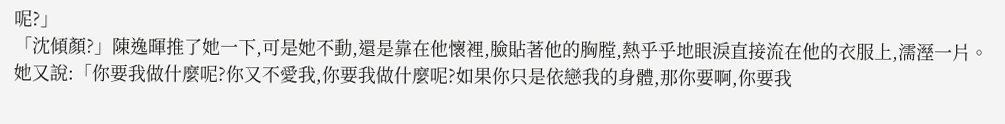呢?」
「沈傾顏?」陳逸暉推了她一下,可是她不動,還是靠在他懷裡,臉貼著他的胸膛,熱乎乎地眼淚直接流在他的衣服上,濡溼一片。
她又說:「你要我做什麼呢?你又不愛我,你要我做什麼呢?如果你只是依戀我的身體,那你要啊,你要我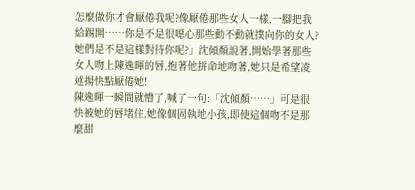怎麼做你才會厭倦我呢?像厭倦那些女人一樣,一腳把我給踢開……你是不是很噁心那些動不動就撲向你的女人?她們是不是這樣對待你呢?」沈傾顏說著,開始學著那些女人吻上陳逸暉的唇,抱著他拼命地吻著,她只是希望凌述揚快點厭倦她!
陳逸暉一瞬間就懵了,喊了一句:「沈傾顏……」可是很快被她的唇堵住,她像個固執地小孩,即使這個吻不是那麼甜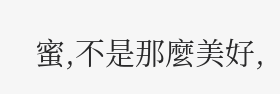蜜,不是那麼美好,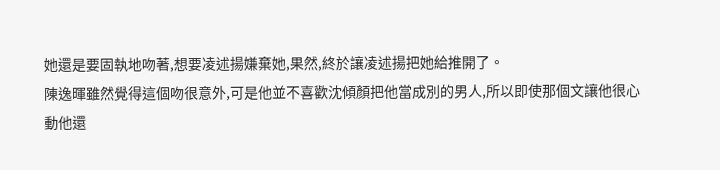她還是要固執地吻著,想要凌述揚嫌棄她,果然,終於讓凌述揚把她給推開了。
陳逸暉雖然覺得這個吻很意外,可是他並不喜歡沈傾顏把他當成別的男人,所以即使那個文讓他很心動他還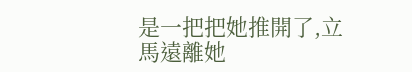是一把把她推開了,立馬遠離她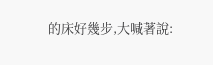的床好幾步,大喊著說: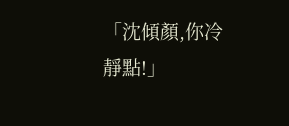「沈傾顏,你冷靜點!」